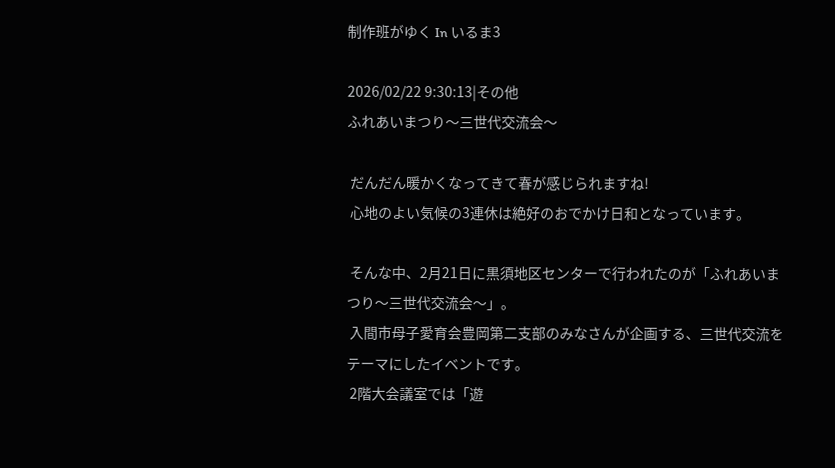制作班がゆく In いるま3

2026/02/22 9:30:13|その他
ふれあいまつり〜三世代交流会〜

 だんだん暖かくなってきて春が感じられますね!
 心地のよい気候の3連休は絶好のおでかけ日和となっています。

 そんな中、2月21日に黒須地区センターで行われたのが「ふれあいまつり〜三世代交流会〜」。
 入間市母子愛育会豊岡第二支部のみなさんが企画する、三世代交流をテーマにしたイベントです。
 2階大会議室では「遊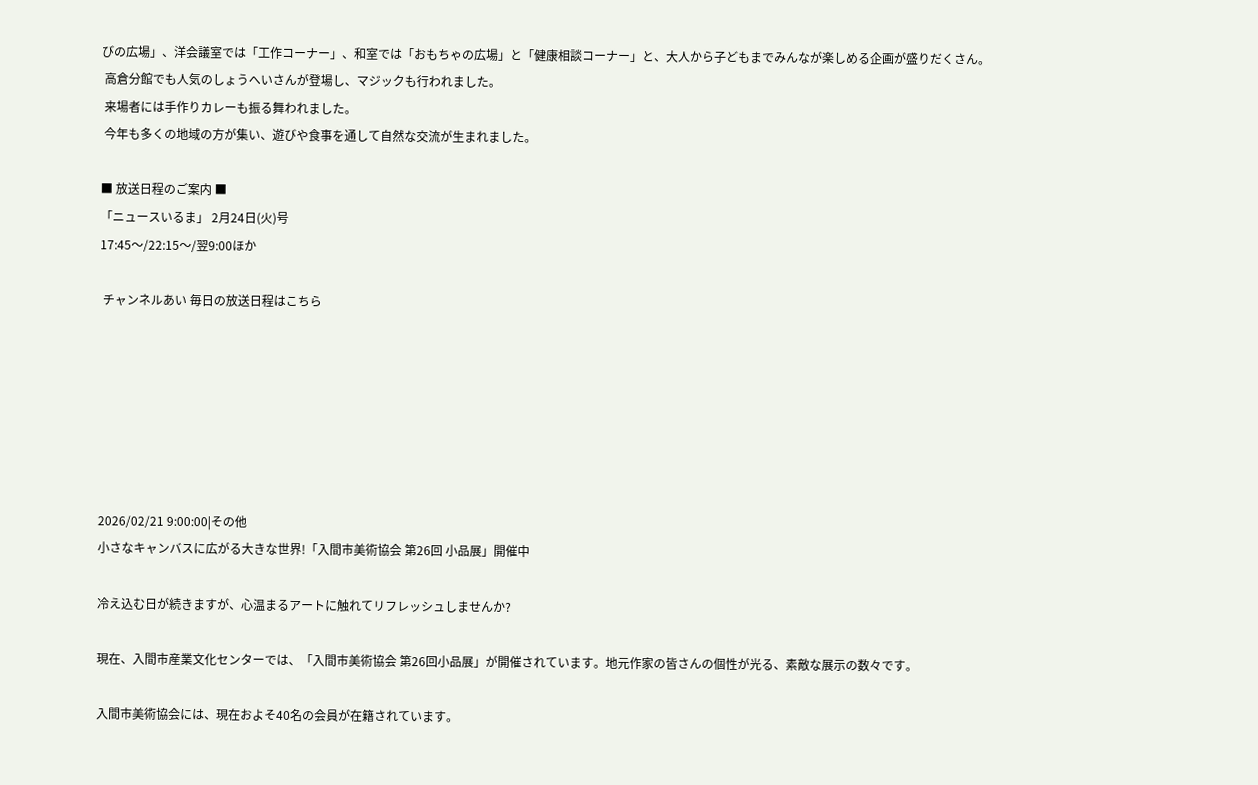びの広場」、洋会議室では「工作コーナー」、和室では「おもちゃの広場」と「健康相談コーナー」と、大人から子どもまでみんなが楽しめる企画が盛りだくさん。
 高倉分館でも人気のしょうへいさんが登場し、マジックも行われました。
 来場者には手作りカレーも振る舞われました。
 今年も多くの地域の方が集い、遊びや食事を通して自然な交流が生まれました。

■ 放送日程のご案内 ■
「ニュースいるま」 2月24日(火)号
17:45〜/22:15〜/翌9:00ほか

 チャンネルあい 毎日の放送日程はこちら







2026/02/21 9:00:00|その他
小さなキャンバスに広がる大きな世界!「入間市美術協会 第26回 小品展」開催中

冷え込む日が続きますが、心温まるアートに触れてリフレッシュしませんか?

現在、入間市産業文化センターでは、「入間市美術協会 第26回小品展」が開催されています。地元作家の皆さんの個性が光る、素敵な展示の数々です。

入間市美術協会には、現在およそ40名の会員が在籍されています。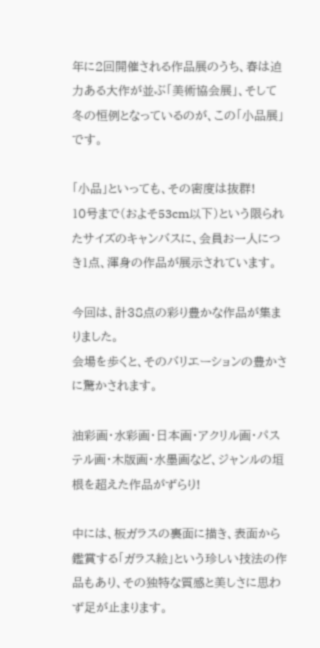年に2回開催される作品展のうち、春は迫力ある大作が並ぶ「美術協会展」、そして冬の恒例となっているのが、この「小品展」です。

「小品」といっても、その密度は抜群!
10号まで(およそ53cm以下)という限られたサイズのキャンバスに、会員お一人につき1点、渾身の作品が展示されています。

今回は、計38点の彩り豊かな作品が集まりました。
会場を歩くと、そのバリエーションの豊かさに驚かされます。

油彩画・水彩画・日本画・アクリル画・パステル画・木版画・水墨画など、ジャンルの垣根を超えた作品がずらり!

中には、板ガラスの裏面に描き、表面から鑑賞する「ガラス絵」という珍しい技法の作品もあり、その独特な質感と美しさに思わず足が止まります。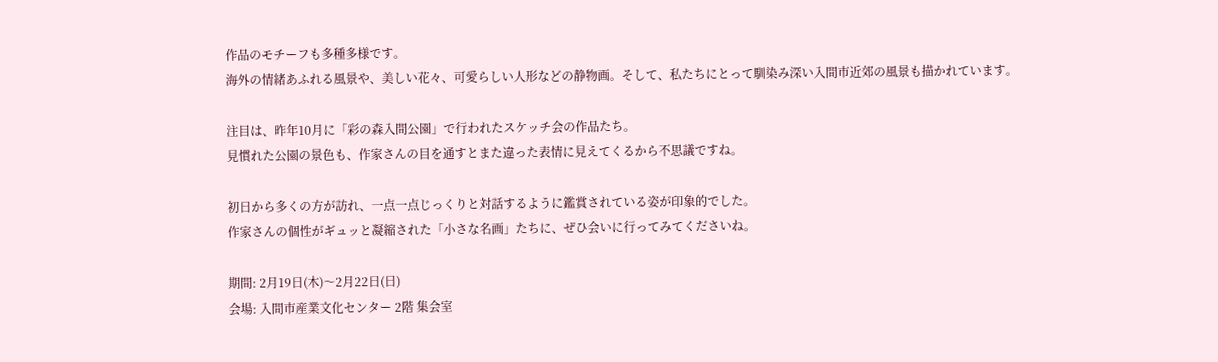作品のモチーフも多種多様です。
海外の情緒あふれる風景や、美しい花々、可愛らしい人形などの静物画。そして、私たちにとって馴染み深い入間市近郊の風景も描かれています。

注目は、昨年10月に「彩の森入間公園」で行われたスケッチ会の作品たち。
見慣れた公園の景色も、作家さんの目を通すとまた違った表情に見えてくるから不思議ですね。

初日から多くの方が訪れ、一点一点じっくりと対話するように鑑賞されている姿が印象的でした。
作家さんの個性がギュッと凝縮された「小さな名画」たちに、ぜひ会いに行ってみてくださいね。

期間: 2月19日(木)〜2月22日(日)
会場: 入間市産業文化センター 2階 集会室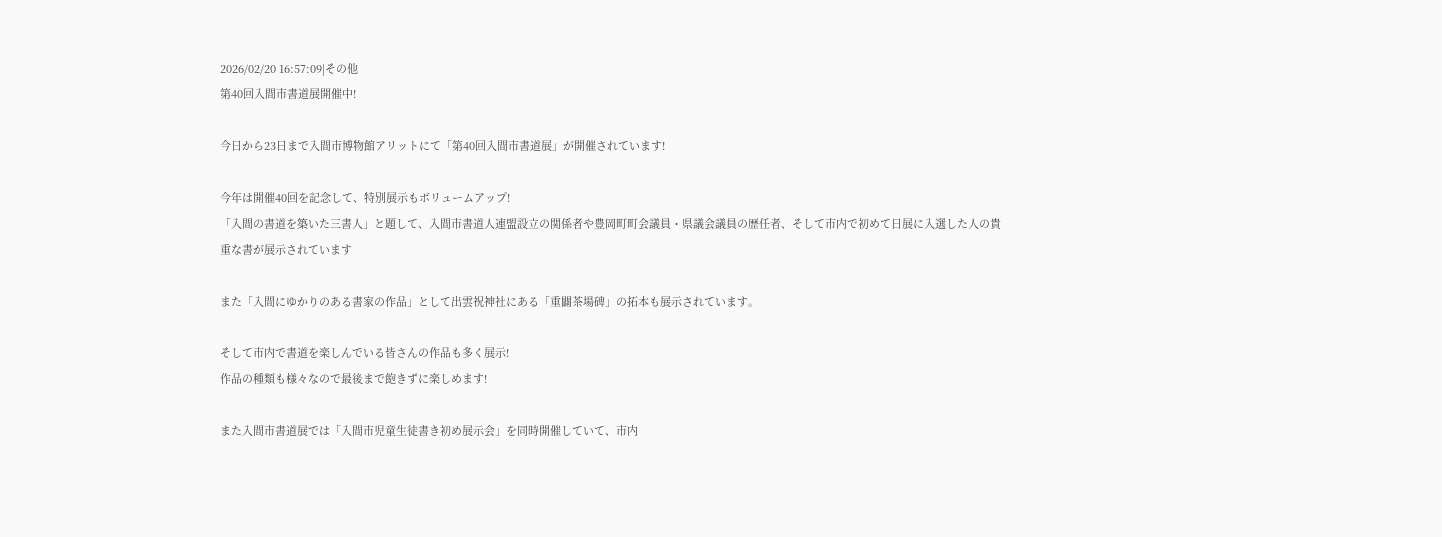2026/02/20 16:57:09|その他
第40回入間市書道展開催中!

今日から23日まで入間市博物館アリットにて「第40回入間市書道展」が開催されています!

今年は開催40回を記念して、特別展示もボリュームアップ!
「入間の書道を築いた三書人」と題して、入間市書道人連盟設立の関係者や豊岡町町会議員・県議会議員の歴任者、そして市内で初めて日展に入選した人の貴重な書が展示されています

また「入間にゆかりのある書家の作品」として出雲祝神社にある「重闢茶場碑」の拓本も展示されています。

そして市内で書道を楽しんでいる皆さんの作品も多く展示!
作品の種類も様々なので最後まで飽きずに楽しめます!

また入間市書道展では「入間市児童生徒書き初め展示会」を同時開催していて、市内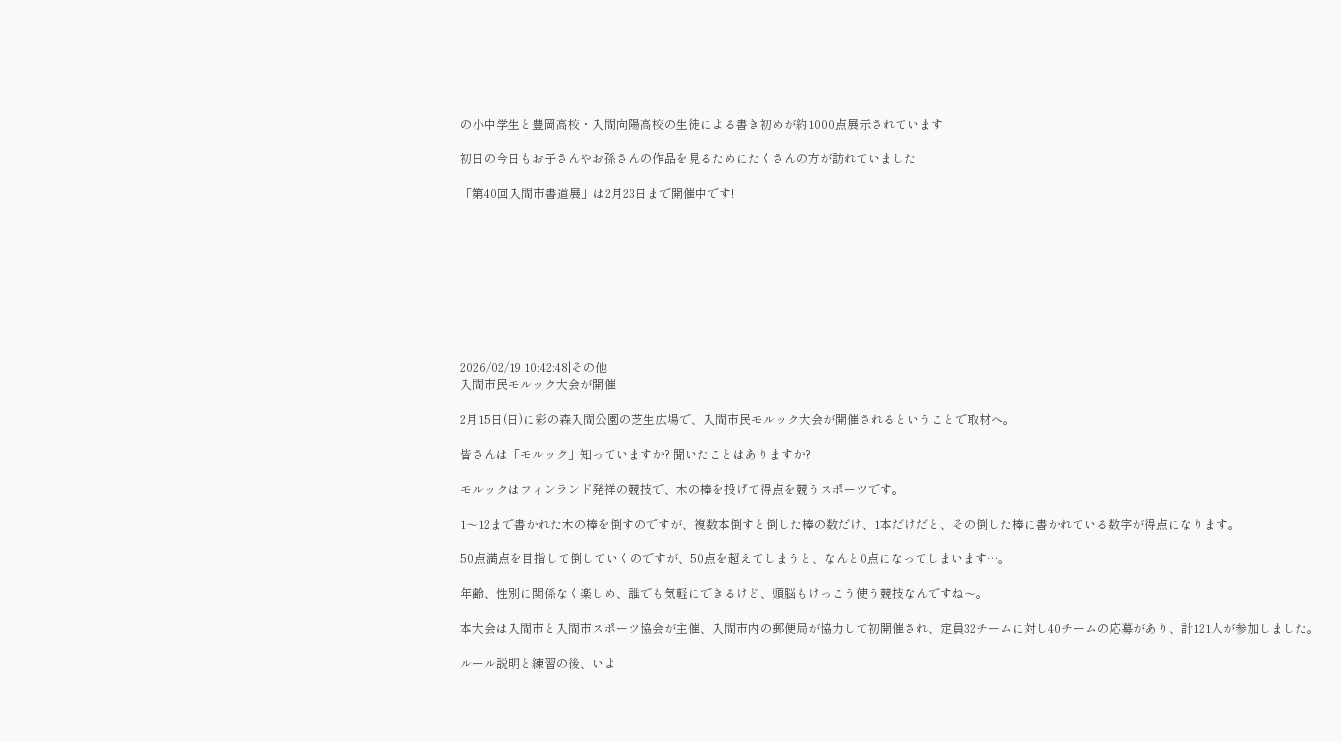の小中学生と豊岡高校・入間向陽高校の生徒による書き初めが約1000点展示されています

初日の今日もお子さんやお孫さんの作品を見るためにたくさんの方が訪れていました

「第40回入間市書道展」は2月23日まで開催中です!









2026/02/19 10:42:48|その他
入間市民モルック大会が開催

2月15日(日)に彩の森入間公園の芝生広場で、入間市民モルック大会が開催されるということで取材へ。

皆さんは「モルック」知っていますか? 聞いたことはありますか?

モルックはフィンランド発祥の競技で、木の棒を投げて得点を競うスポーツです。

1〜12まで書かれた木の棒を倒すのですが、複数本倒すと倒した棒の数だけ、1本だけだと、その倒した棒に書かれている数字が得点になります。

50点満点を目指して倒していくのですが、50点を超えてしまうと、なんと0点になってしまいます…。

年齢、性別に関係なく楽しめ、誰でも気軽にできるけど、頭脳もけっこう使う競技なんですね〜。

本大会は入間市と入間市スポーツ協会が主催、入間市内の郵便局が協力して初開催され、定員32チームに対し40チームの応募があり、計121人が参加しました。

ルール説明と練習の後、いよ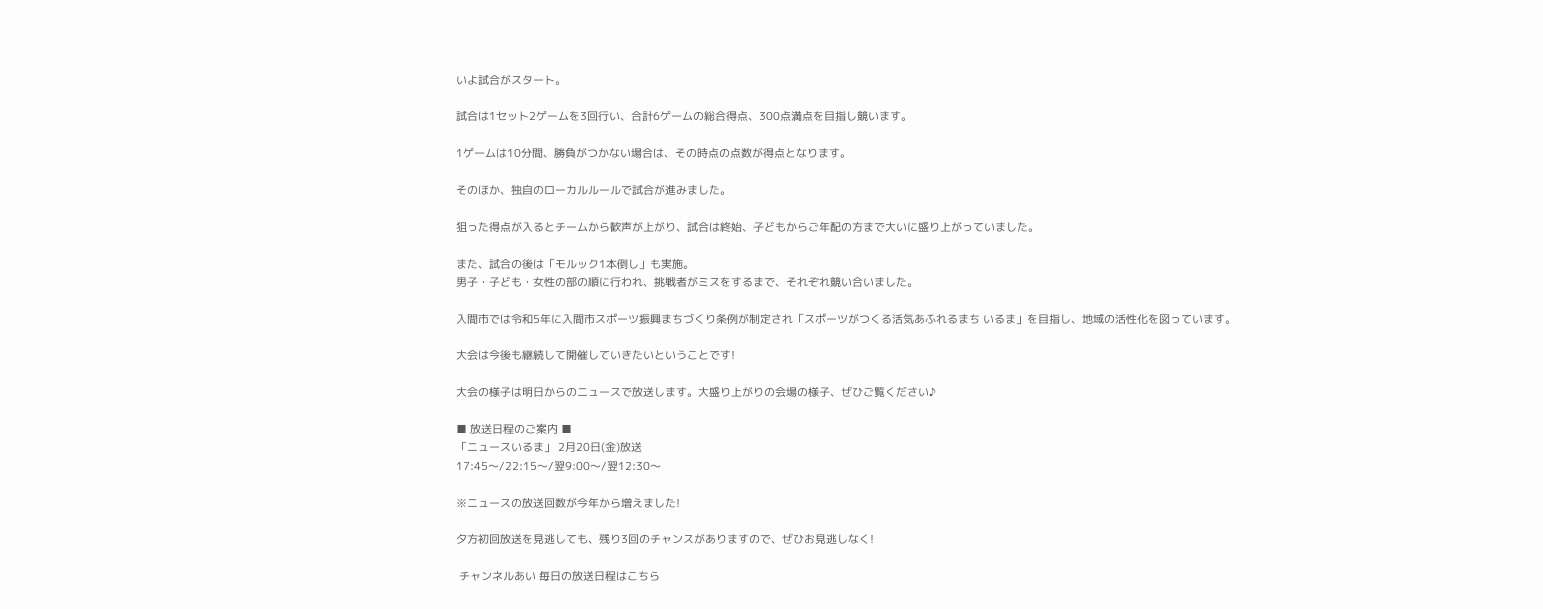いよ試合がスタート。

試合は1セット2ゲームを3回行い、合計6ゲームの総合得点、300点満点を目指し競います。

1ゲームは10分間、勝負がつかない場合は、その時点の点数が得点となります。

そのほか、独自のローカルルールで試合が進みました。

狙った得点が入るとチームから歓声が上がり、試合は終始、子どもからご年配の方まで大いに盛り上がっていました。

また、試合の後は「モルック1本倒し」も実施。
男子・子ども・女性の部の順に行われ、挑戦者がミスをするまで、それぞれ競い合いました。

入間市では令和5年に入間市スポーツ振興まちづくり条例が制定され「スポーツがつくる活気あふれるまち いるま」を目指し、地域の活性化を図っています。

大会は今後も継続して開催していきたいということです!

大会の様子は明日からのニュースで放送します。大盛り上がりの会場の様子、ぜひご覧ください♪

■ 放送日程のご案内 ■
「ニュースいるま」 2月20日(金)放送
17:45〜/22:15〜/翌9:00〜/翌12:30〜

※ニュースの放送回数が今年から増えました!

夕方初回放送を見逃しても、残り3回のチャンスがありますので、ぜひお見逃しなく!

 チャンネルあい 毎日の放送日程はこちら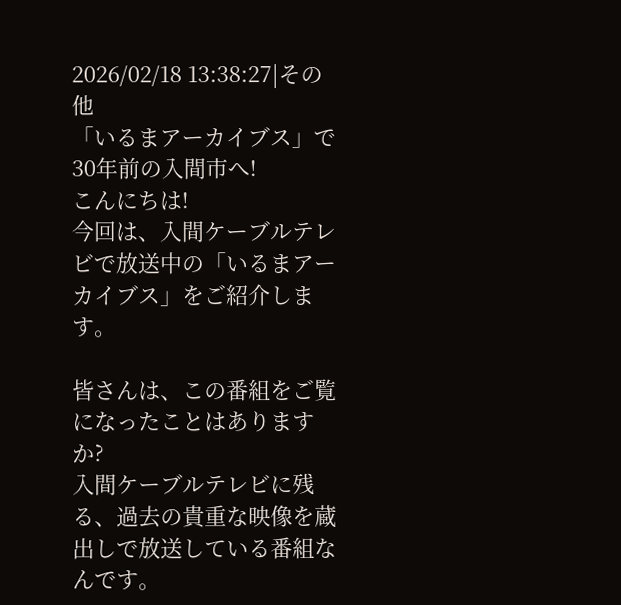2026/02/18 13:38:27|その他
「いるまアーカイブス」で30年前の入間市へ!
こんにちは!
今回は、入間ケーブルテレビで放送中の「いるまアーカイブス」をご紹介します。

皆さんは、この番組をご覧になったことはありますか?
入間ケーブルテレビに残る、過去の貴重な映像を蔵出しで放送している番組なんです。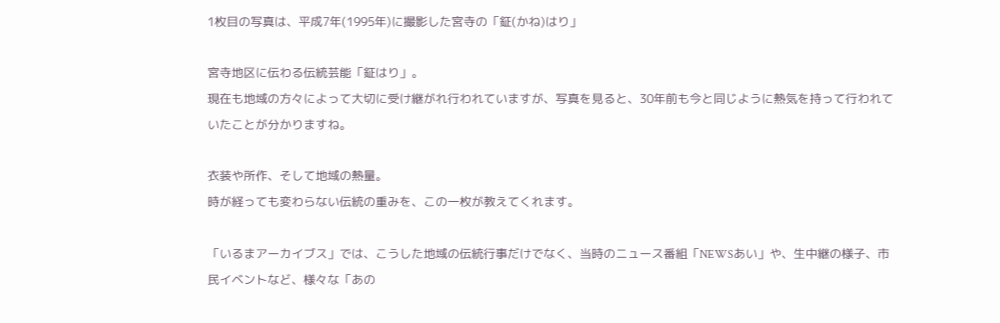1枚目の写真は、平成7年(1995年)に撮影した宮寺の「鉦(かね)はり」

宮寺地区に伝わる伝統芸能「鉦はり」。
現在も地域の方々によって大切に受け継がれ行われていますが、写真を見ると、30年前も今と同じように熱気を持って行われていたことが分かりますね。

衣装や所作、そして地域の熱量。
時が経っても変わらない伝統の重みを、この一枚が教えてくれます。

「いるまアーカイブス」では、こうした地域の伝統行事だけでなく、当時のニュース番組「NEWSあい」や、生中継の様子、市民イベントなど、様々な「あの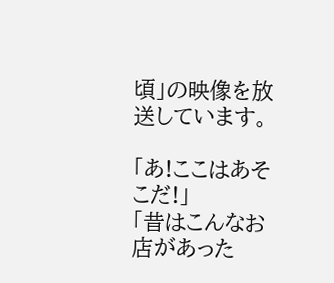頃」の映像を放送しています。

「あ!ここはあそこだ!」
「昔はこんなお店があった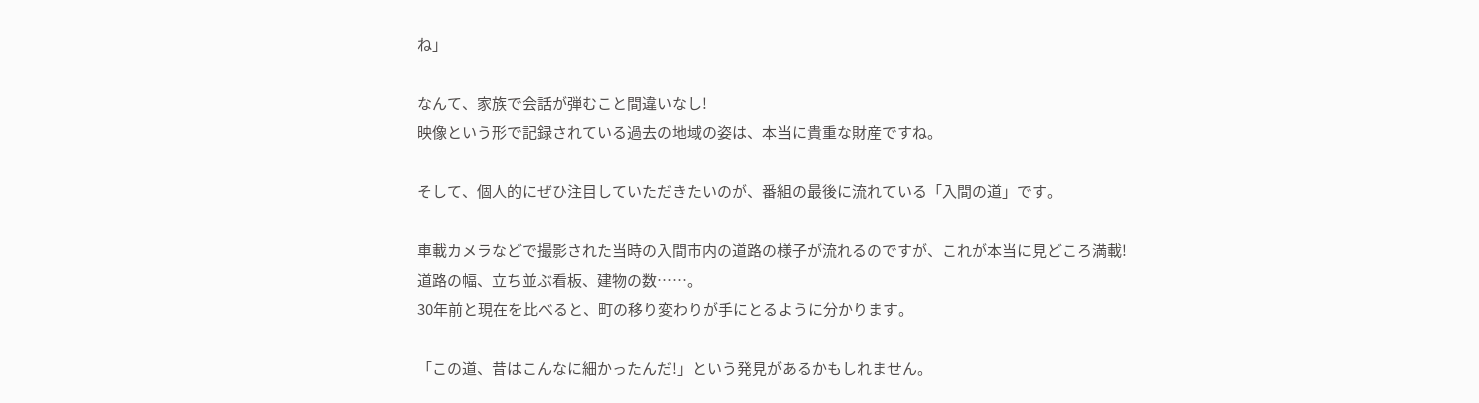ね」

なんて、家族で会話が弾むこと間違いなし!
映像という形で記録されている過去の地域の姿は、本当に貴重な財産ですね。

そして、個人的にぜひ注目していただきたいのが、番組の最後に流れている「入間の道」です。

車載カメラなどで撮影された当時の入間市内の道路の様子が流れるのですが、これが本当に見どころ満載!
道路の幅、立ち並ぶ看板、建物の数……。
30年前と現在を比べると、町の移り変わりが手にとるように分かります。

「この道、昔はこんなに細かったんだ!」という発見があるかもしれません。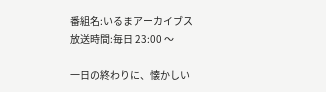番組名:いるまアーカイブス
放送時間:毎日 23:00 〜

一日の終わりに、懐かしい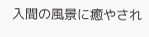入間の風景に癒やされ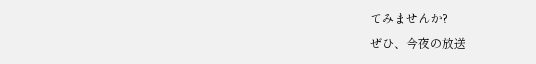てみませんか?
ぜひ、今夜の放送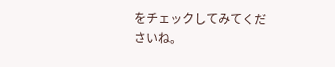をチェックしてみてくださいね。